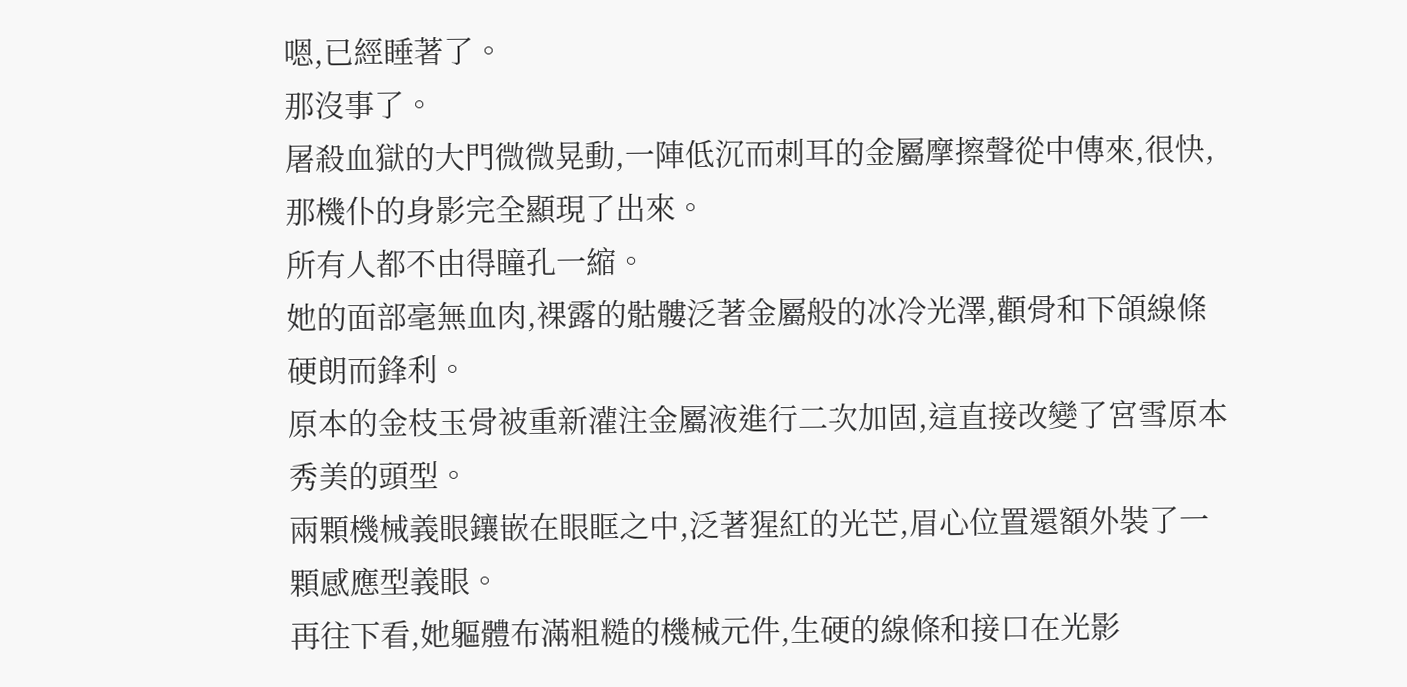嗯,已經睡著了。
那沒事了。
屠殺血獄的大門微微晃動,一陣低沉而刺耳的金屬摩擦聲從中傳來,很快,那機仆的身影完全顯現了出來。
所有人都不由得瞳孔一縮。
她的面部毫無血肉,裸露的骷髏泛著金屬般的冰冷光澤,顴骨和下頜線條硬朗而鋒利。
原本的金枝玉骨被重新灌注金屬液進行二次加固,這直接改變了宮雪原本秀美的頭型。
兩顆機械義眼鑲嵌在眼眶之中,泛著猩紅的光芒,眉心位置還額外裝了一顆感應型義眼。
再往下看,她軀體布滿粗糙的機械元件,生硬的線條和接口在光影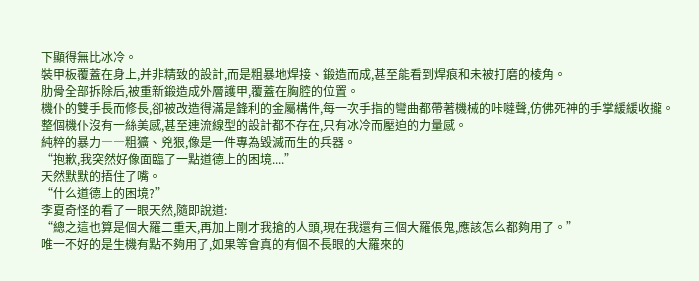下顯得無比冰冷。
裝甲板覆蓋在身上,并非精致的設計,而是粗暴地焊接、鍛造而成,甚至能看到焊痕和未被打磨的棱角。
肋骨全部拆除后,被重新鍛造成外層護甲,覆蓋在胸腔的位置。
機仆的雙手長而修長,卻被改造得滿是鋒利的金屬構件,每一次手指的彎曲都帶著機械的咔噠聲,仿佛死神的手掌緩緩收攏。
整個機仆沒有一絲美感,甚至連流線型的設計都不存在,只有冰冷而壓迫的力量感。
純粹的暴力――粗獷、兇狠,像是一件專為毀滅而生的兵器。
“抱歉,我突然好像面臨了一點道德上的困境....”
天然默默的捂住了嘴。
“什么道德上的困境?”
李夏奇怪的看了一眼天然,隨即說道:
“總之這也算是個大羅二重天,再加上剛才我搶的人頭,現在我還有三個大羅倀鬼,應該怎么都夠用了。”
唯一不好的是生機有點不夠用了,如果等會真的有個不長眼的大羅來的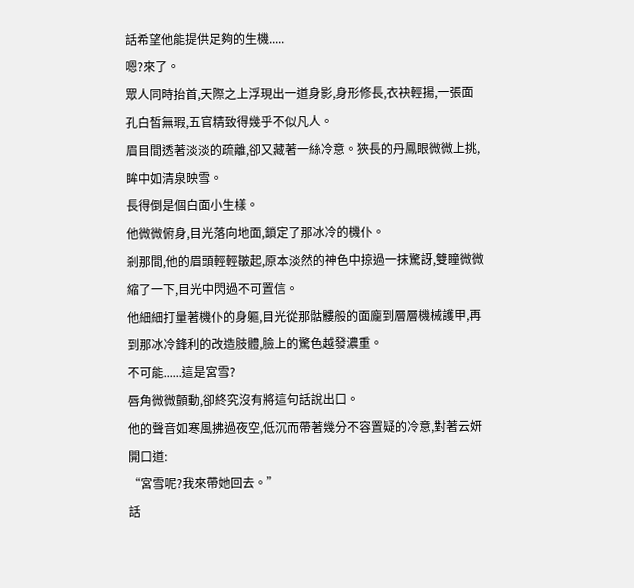話希望他能提供足夠的生機.....
嗯?來了。
眾人同時抬首,天際之上浮現出一道身影,身形修長,衣袂輕揚,一張面孔白皙無瑕,五官精致得幾乎不似凡人。
眉目間透著淡淡的疏離,卻又藏著一絲冷意。狹長的丹鳳眼微微上挑,眸中如清泉映雪。
長得倒是個白面小生樣。
他微微俯身,目光落向地面,鎖定了那冰冷的機仆。
剎那間,他的眉頭輕輕皺起,原本淡然的神色中掠過一抹驚訝,雙瞳微微縮了一下,目光中閃過不可置信。
他細細打量著機仆的身軀,目光從那骷髏般的面龐到層層機械護甲,再到那冰冷鋒利的改造肢體,臉上的驚色越發濃重。
不可能......這是宮雪?
唇角微微顫動,卻終究沒有將這句話說出口。
他的聲音如寒風拂過夜空,低沉而帶著幾分不容置疑的冷意,對著云妍開口道:
“宮雪呢?我來帶她回去。”
話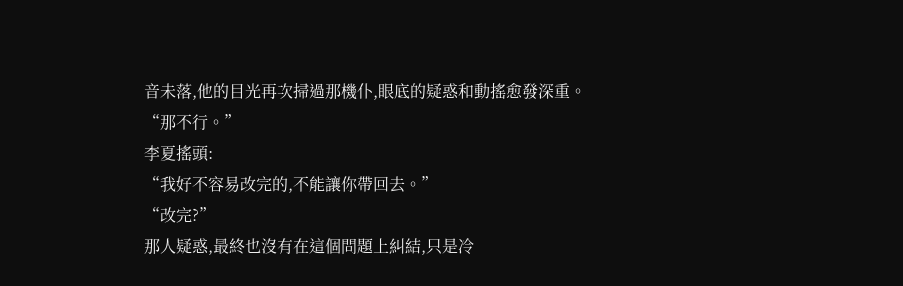音未落,他的目光再次掃過那機仆,眼底的疑惑和動搖愈發深重。
“那不行。”
李夏搖頭:
“我好不容易改完的,不能讓你帶回去。”
“改完?”
那人疑惑,最終也沒有在這個問題上糾結,只是冷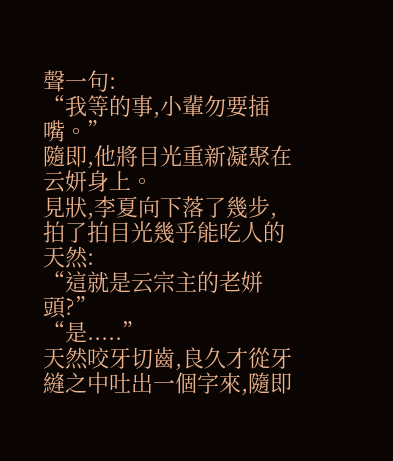聲一句:
“我等的事,小輩勿要插嘴。”
隨即,他將目光重新凝聚在云妍身上。
見狀,李夏向下落了幾步,拍了拍目光幾乎能吃人的天然:
“這就是云宗主的老姘頭?”
“是.....”
天然咬牙切齒,良久才從牙縫之中吐出一個字來,隨即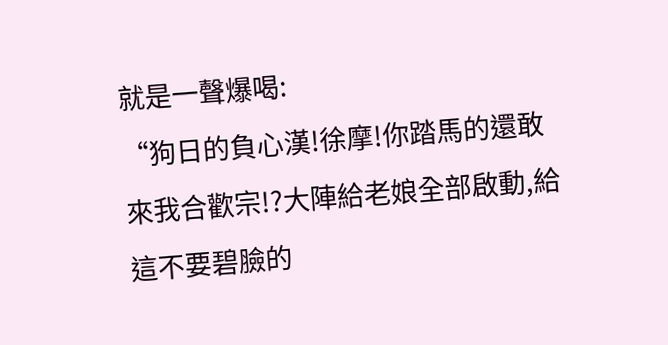就是一聲爆喝:
“狗日的負心漢!徐摩!你踏馬的還敢來我合歡宗!?大陣給老娘全部啟動,給這不要碧臉的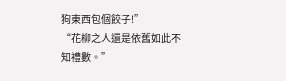狗東西包個餃子!”
“花柳之人還是依舊如此不知禮數。”